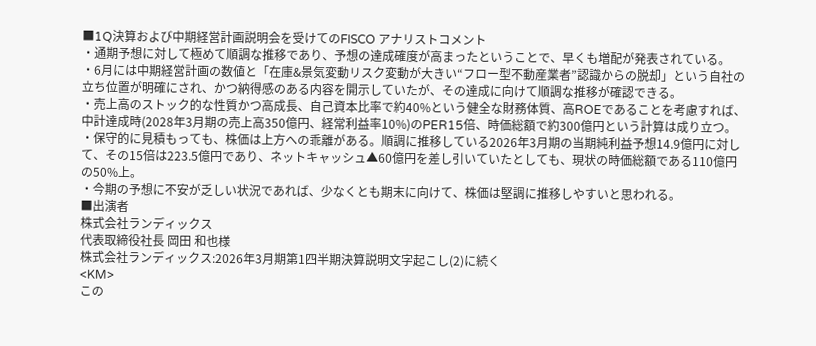■1Q決算および中期経営計画説明会を受けてのFISCO アナリストコメント
・通期予想に対して極めて順調な推移であり、予想の達成確度が高まったということで、早くも増配が発表されている。
・6月には中期経営計画の数値と「在庫&景気変動リスク変動が大きい“フロー型不動産業者”認識からの脱却」という自社の立ち位置が明確にされ、かつ納得感のある内容を開示していたが、その達成に向けて順調な推移が確認できる。
・売上高のストック的な性質かつ高成長、自己資本比率で約40%という健全な財務体質、高ROEであることを考慮すれば、中計達成時(2028年3月期の売上高350億円、経常利益率10%)のPER15倍、時価総額で約300億円という計算は成り立つ。
・保守的に見積もっても、株価は上方への乖離がある。順調に推移している2026年3月期の当期純利益予想14.9億円に対して、その15倍は223.5億円であり、ネットキャッシュ▲60億円を差し引いていたとしても、現状の時価総額である110億円の50%上。
・今期の予想に不安が乏しい状況であれば、少なくとも期末に向けて、株価は堅調に推移しやすいと思われる。
■出演者
株式会社ランディックス
代表取締役社長 岡田 和也様
株式会社ランディックス:2026年3月期第1四半期決算説明文字起こし(2)に続く
<KM>
この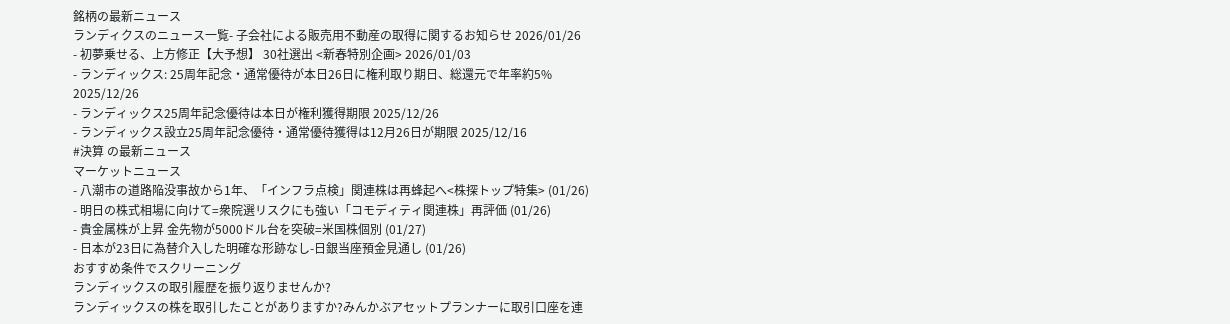銘柄の最新ニュース
ランディクスのニュース一覧- 子会社による販売用不動産の取得に関するお知らせ 2026/01/26
- 初夢乗せる、上方修正【大予想】 30社選出 <新春特別企画> 2026/01/03
- ランディックス: 25周年記念・通常優待が本日26日に権利取り期日、総還元で年率約5% 2025/12/26
- ランディックス25周年記念優待は本日が権利獲得期限 2025/12/26
- ランディックス設立25周年記念優待・通常優待獲得は12月26日が期限 2025/12/16
#決算 の最新ニュース
マーケットニュース
- 八潮市の道路陥没事故から1年、「インフラ点検」関連株は再蜂起へ<株探トップ特集> (01/26)
- 明日の株式相場に向けて=衆院選リスクにも強い「コモディティ関連株」再評価 (01/26)
- 貴金属株が上昇 金先物が5000ドル台を突破=米国株個別 (01/27)
- 日本が23日に為替介入した明確な形跡なし-日銀当座預金見通し (01/26)
おすすめ条件でスクリーニング
ランディックスの取引履歴を振り返りませんか?
ランディックスの株を取引したことがありますか?みんかぶアセットプランナーに取引口座を連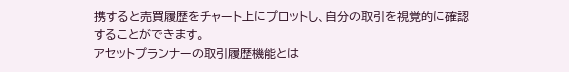携すると売買履歴をチャート上にプロットし、自分の取引を視覚的に確認することができます。
アセットプランナーの取引履歴機能とは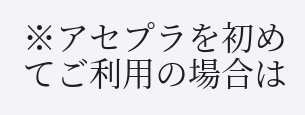※アセプラを初めてご利用の場合は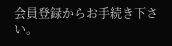会員登録からお手続き下さい。